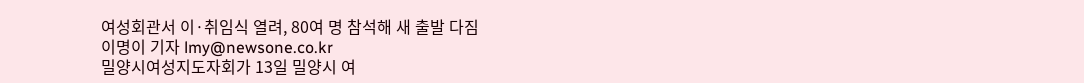여성회관서 이·취임식 열려, 80여 명 참석해 새 출발 다짐
이명이 기자 lmy@newsone.co.kr
밀양시여성지도자회가 13일 밀양시 여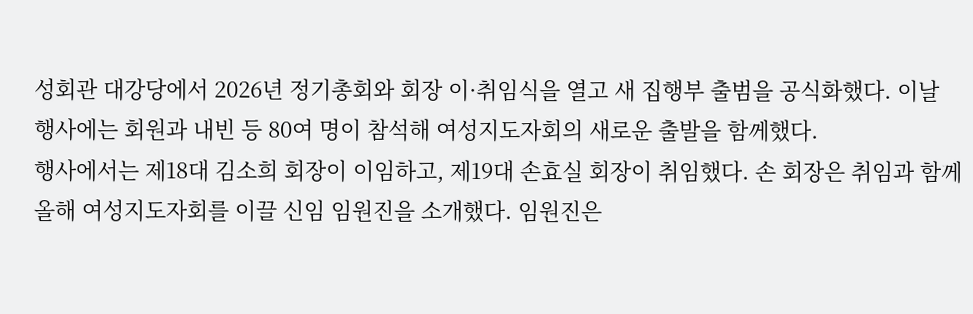성회관 대강당에서 2026년 정기총회와 회장 이·취임식을 열고 새 집행부 출범을 공식화했다. 이날 행사에는 회원과 내빈 등 80여 명이 참석해 여성지도자회의 새로운 출발을 함께했다.
행사에서는 제18대 김소희 회장이 이임하고, 제19대 손효실 회장이 취임했다. 손 회장은 취임과 함께 올해 여성지도자회를 이끌 신임 임원진을 소개했다. 임원진은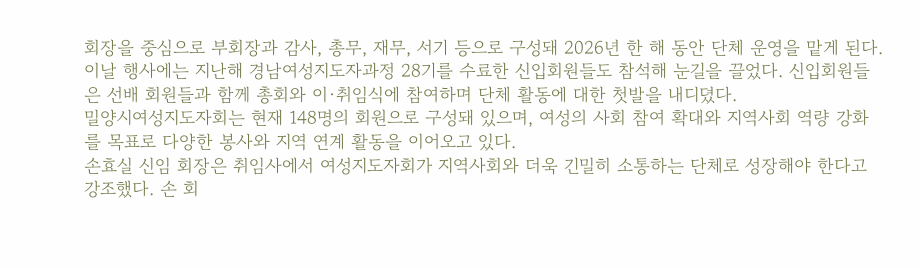회장을 중심으로 부회장과 감사, 총무, 재무, 서기 등으로 구성돼 2026년 한 해 동안 단체 운영을 맡게 된다.
이날 행사에는 지난해 경남여성지도자과정 28기를 수료한 신입회원들도 참석해 눈길을 끌었다. 신입회원들은 선배 회원들과 함께 총회와 이·취임식에 참여하며 단체 활동에 대한 첫발을 내디뎠다.
밀양시여성지도자회는 현재 148명의 회원으로 구성돼 있으며, 여성의 사회 참여 확대와 지역사회 역량 강화를 목표로 다양한 봉사와 지역 연계 활동을 이어오고 있다.
손효실 신임 회장은 취임사에서 여성지도자회가 지역사회와 더욱 긴밀히 소통하는 단체로 성장해야 한다고 강조했다. 손 회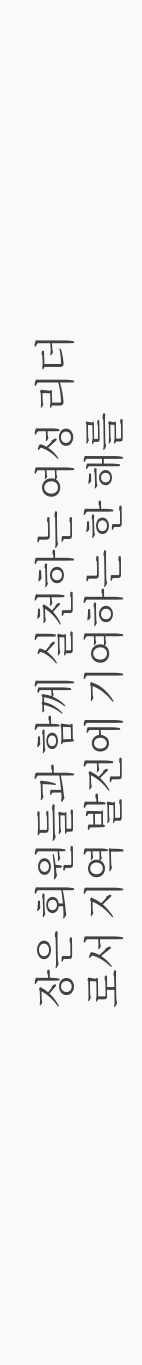장은 회원들과 함께 실천하는 여성 리더로서 지역 발전에 기여하는 한 해를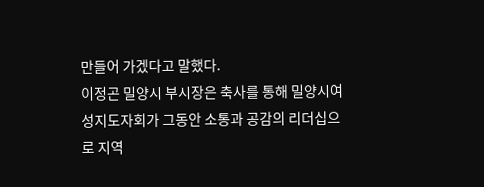만들어 가겠다고 말했다.
이정곤 밀양시 부시장은 축사를 통해 밀양시여성지도자회가 그동안 소통과 공감의 리더십으로 지역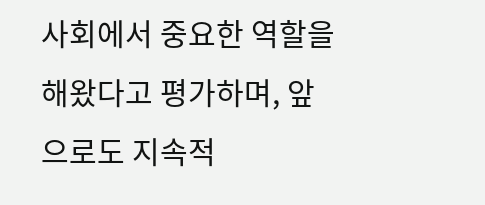사회에서 중요한 역할을 해왔다고 평가하며, 앞으로도 지속적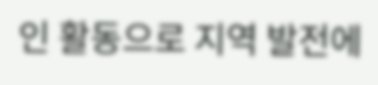인 활동으로 지역 발전에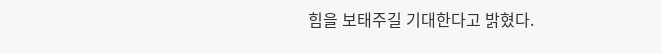힘을 보태주길 기대한다고 밝혔다.